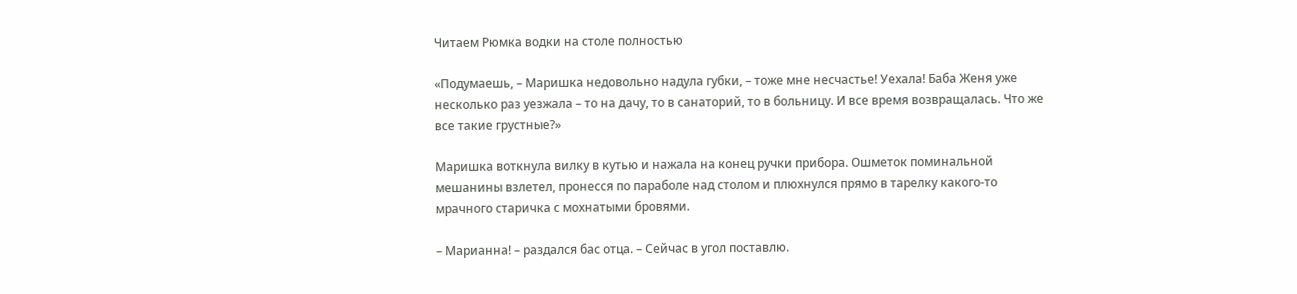Читаем Рюмка водки на столе полностью

«Подумаешь, – Маришка недовольно надула губки, – тоже мне несчастье! Уехала! Баба Женя уже несколько раз уезжала – то на дачу, то в санаторий, то в больницу. И все время возвращалась. Что же все такие грустные?»

Маришка воткнула вилку в кутью и нажала на конец ручки прибора. Ошметок поминальной мешанины взлетел, пронесся по параболе над столом и плюхнулся прямо в тарелку какого-то мрачного старичка с мохнатыми бровями.

– Марианна! – раздался бас отца. – Сейчас в угол поставлю.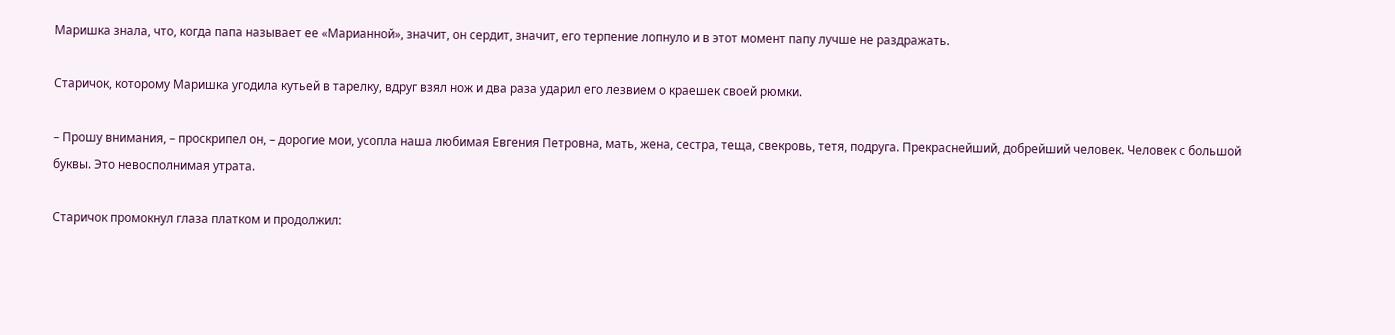Маришка знала, что, когда папа называет ее «Марианной», значит, он сердит, значит, его терпение лопнуло и в этот момент папу лучше не раздражать.

Старичок, которому Маришка угодила кутьей в тарелку, вдруг взял нож и два раза ударил его лезвием о краешек своей рюмки.

– Прошу внимания, – проскрипел он, – дорогие мои, усопла наша любимая Евгения Петровна, мать, жена, сестра, теща, свекровь, тетя, подруга. Прекраснейший, добрейший человек. Человек с большой буквы. Это невосполнимая утрата.

Старичок промокнул глаза платком и продолжил: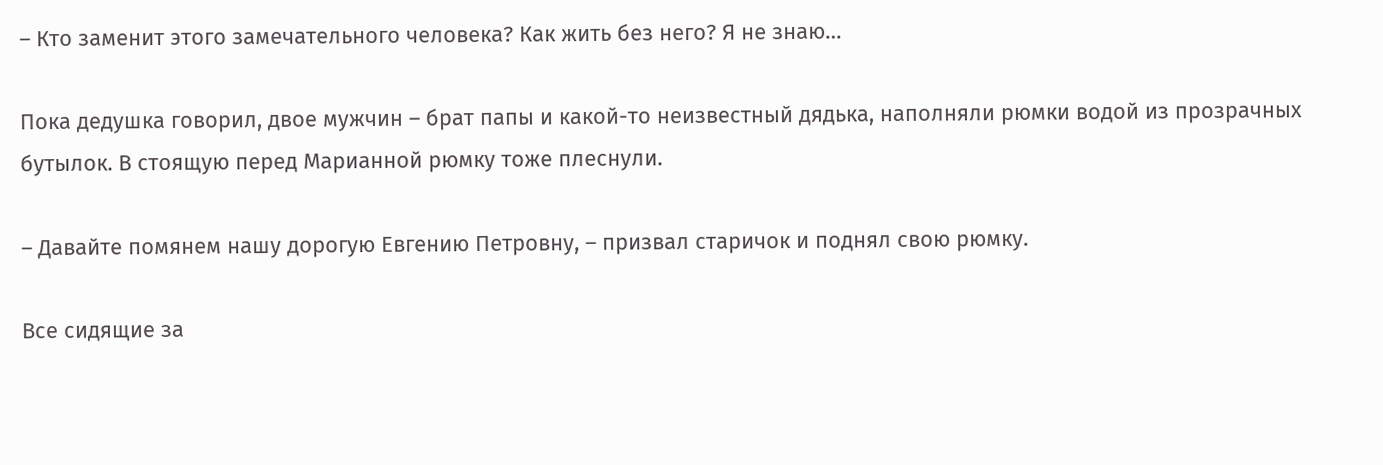– Кто заменит этого замечательного человека? Как жить без него? Я не знаю…

Пока дедушка говорил, двое мужчин – брат папы и какой-то неизвестный дядька, наполняли рюмки водой из прозрачных бутылок. В стоящую перед Марианной рюмку тоже плеснули.

– Давайте помянем нашу дорогую Евгению Петровну, – призвал старичок и поднял свою рюмку.

Все сидящие за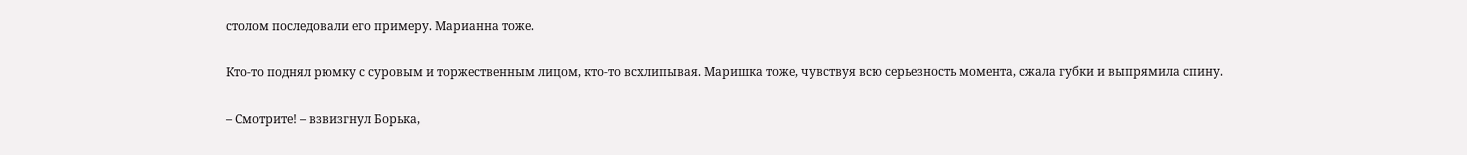столом последовали его примеру. Марианна тоже.

Кто-то поднял рюмку с суровым и торжественным лицом, кто-то всхлипывая. Маришка тоже, чувствуя всю серьезность момента, сжала губки и выпрямила спину.

– Смотрите! – взвизгнул Борька,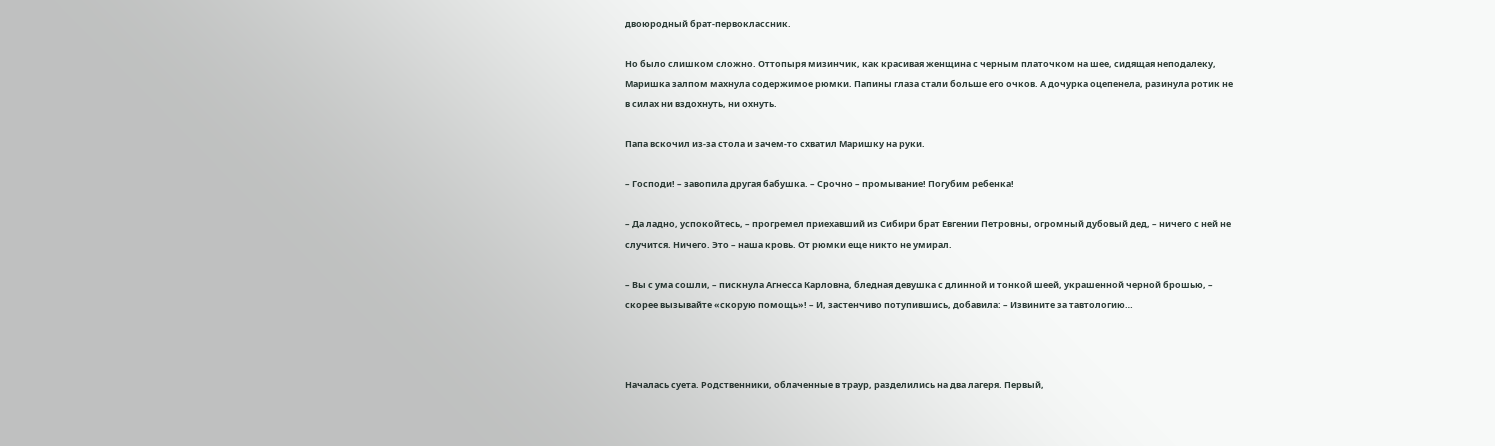двоюродный брат-первоклассник.

Но было слишком сложно. Оттопыря мизинчик, как красивая женщина с черным платочком на шее, сидящая неподалеку, Маришка залпом махнула содержимое рюмки. Папины глаза стали больше его очков. А дочурка оцепенела, разинула ротик не в силах ни вздохнуть, ни охнуть.

Папа вскочил из-за стола и зачем-то схватил Маришку на руки.

– Господи! – завопила другая бабушка. – Срочно – промывание! Погубим ребенка!

– Да ладно, успокойтесь, – прогремел приехавший из Сибири брат Евгении Петровны, огромный дубовый дед, – ничего с ней не случится. Ничего. Это – наша кровь. От рюмки еще никто не умирал.

– Вы с ума сошли, – пискнула Агнесса Карловна, бледная девушка с длинной и тонкой шеей, украшенной черной брошью, – скорее вызывайте «скорую помощь»! – И, застенчиво потупившись, добавила: – Извините за тавтологию…



Началась суета. Родственники, облаченные в траур, разделились на два лагеря. Первый,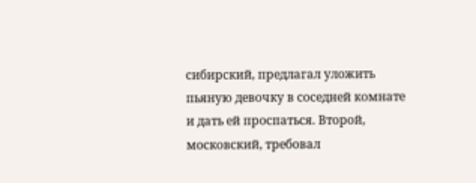сибирский, предлагал уложить пьяную девочку в соседней комнате и дать ей проспаться. Второй, московский, требовал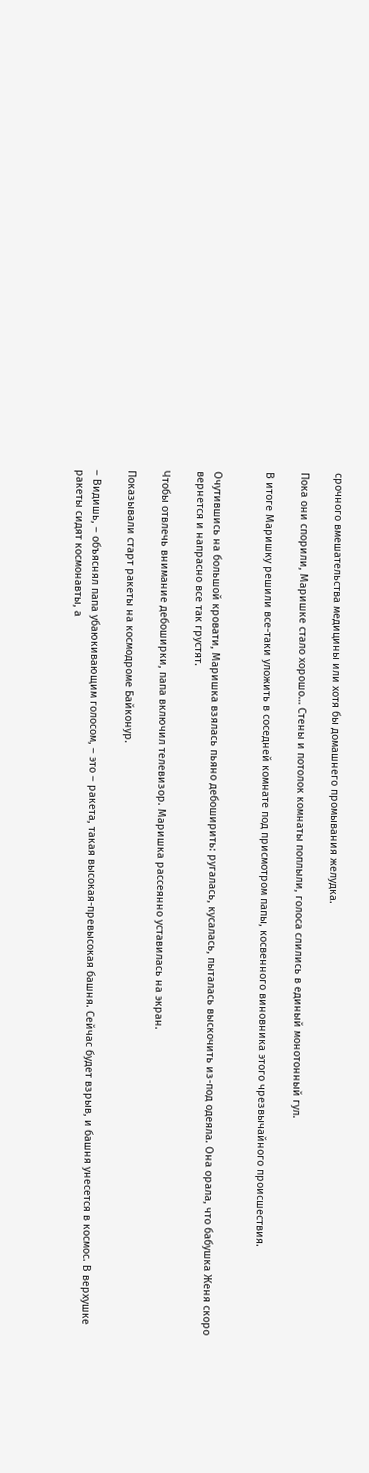срочного вмешательства медицины или хотя бы домашнего промывания желудка.

Пока они спорили, Маришке стало хорошо… Стены и потолок комнаты поплыли, голоса слились в единый монотонный гул.

В итоге Маришку решили все-таки уложить в соседней комнате под присмотром папы, косвенного виновника этого чрезвычайного происшествия.


Очутившись на большой кровати, Маришка взялась пьяно дебоширить: ругалась, кусалась, пыталась выскочить из-под одеяла. Она орала, что бабушка Женя скоро вернется и напрасно все так грустят.

Чтобы отвлечь внимание дебоширки, папа включил телевизор. Маришка рассеянно уставилась на экран.

Показывали старт ракеты на космодроме Байконур.

– Видишь, – объяснял папа убаюкивающим голосом, – это – ракета, такая высокая-превысокая башня. Сейчас будет взрыв, и башня унесется в космос. В верхушке ракеты сидят космонавты, а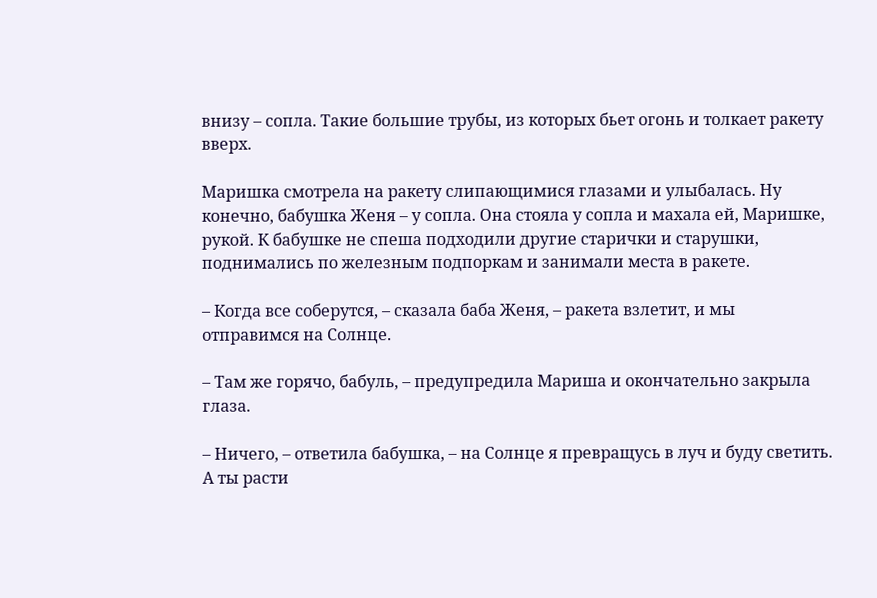внизу – сопла. Такие большие трубы, из которых бьет огонь и толкает ракету вверх.

Маришка смотрела на ракету слипающимися глазами и улыбалась. Ну конечно, бабушка Женя – у сопла. Она стояла у сопла и махала ей, Маришке, рукой. К бабушке не спеша подходили другие старички и старушки, поднимались по железным подпоркам и занимали места в ракете.

– Когда все соберутся, – сказала баба Женя, – ракета взлетит, и мы отправимся на Солнце.

– Там же горячо, бабуль, – предупредила Мариша и окончательно закрыла глаза.

– Ничего, – ответила бабушка, – на Солнце я превращусь в луч и буду светить. А ты расти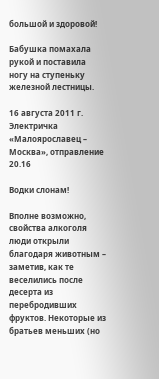большой и здоровой!

Бабушка помахала рукой и поставила ногу на ступеньку железной лестницы.

16 августа 2011 г. Электричка «Малоярославец – Москва», отправление 20.16

Водки слонам!

Вполне возможно, свойства алкоголя люди открыли благодаря животным – заметив, как те веселились после десерта из перебродивших фруктов. Некоторые из братьев меньших (но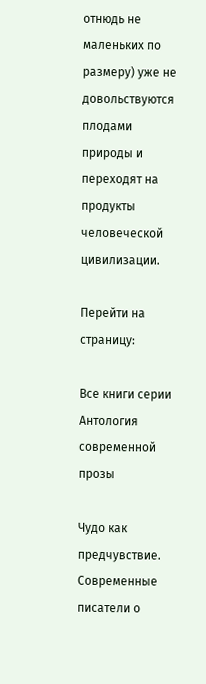отнюдь не маленьких по размеру) уже не довольствуются плодами природы и переходят на продукты человеческой цивилизации.

Перейти на страницу:

Все книги серии Антология современной прозы

Чудо как предчувствие. Современные писатели о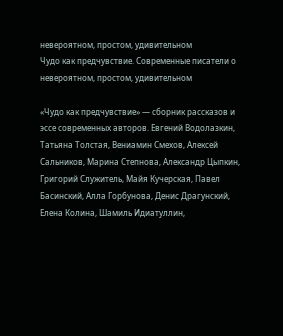невероятном, простом, удивительном
Чудо как предчувствие. Современные писатели о невероятном, простом, удивительном

«Чудо как предчувствие» — сборник рассказов и эссе современных авторов. Евгений Водолазкин, Татьяна Толстая, Вениамин Смехов, Алексей Сальников, Марина Степнова, Александр Цыпкин, Григорий Служитель, Майя Кучерская, Павел Басинский, Алла Горбунова, Денис Драгунский, Елена Колина, Шамиль Идиатуллин,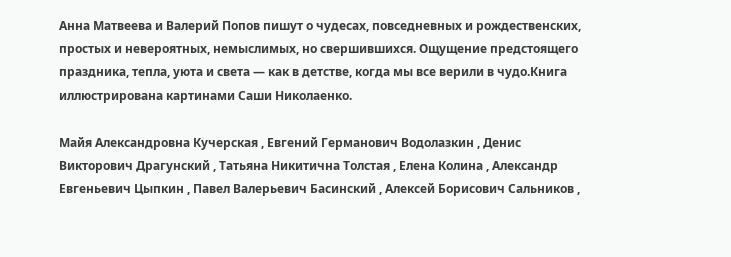Анна Матвеева и Валерий Попов пишут о чудесах, повседневных и рождественских, простых и невероятных, немыслимых, но свершившихся. Ощущение предстоящего праздника, тепла, уюта и света — как в детстве, когда мы все верили в чудо.Книга иллюстрирована картинами Саши Николаенко.

Майя Александровна Кучерская , Евгений Германович Водолазкин , Денис Викторович Драгунский , Татьяна Никитична Толстая , Елена Колина , Александр Евгеньевич Цыпкин , Павел Валерьевич Басинский , Алексей Борисович Сальников ,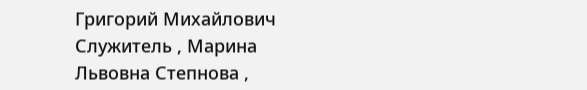Григорий Михайлович Служитель , Марина Львовна Степнова ,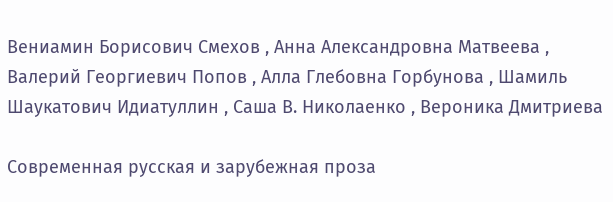Вениамин Борисович Смехов , Анна Александровна Матвеева , Валерий Георгиевич Попов , Алла Глебовна Горбунова , Шамиль Шаукатович Идиатуллин , Саша В. Николаенко , Вероника Дмитриева

Современная русская и зарубежная проза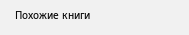Похожие книги